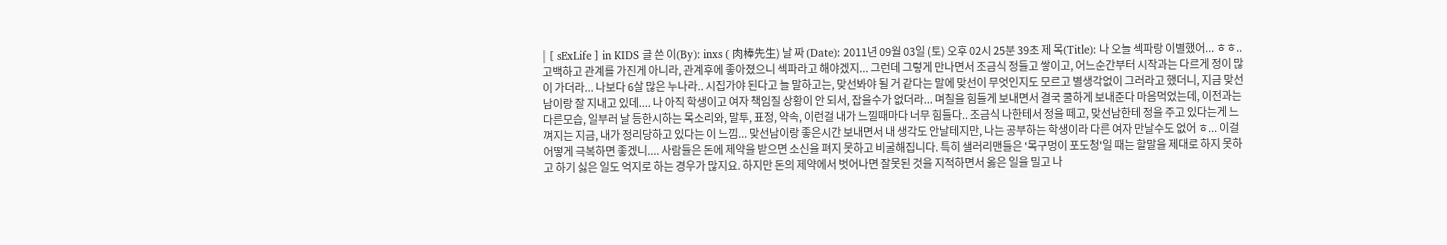| [ sExLife ] in KIDS 글 쓴 이(By): inxs ( 肉棒先生) 날 짜 (Date): 2011년 09월 03일 (토) 오후 02시 25분 39초 제 목(Title): 나 오늘 섹파랑 이별했어... ㅎㅎ.. 고백하고 관계를 가진게 아니라, 관계후에 좋아졌으니 섹파라고 해야겠지... 그런데 그렇게 만나면서 조금식 정들고 쌓이고, 어느순간부터 시작과는 다르게 정이 많이 가더라... 나보다 6살 많은 누나라.. 시집가야 된다고 늘 말하고는, 맞선봐야 될 거 같다는 말에 맞선이 무엇인지도 모르고 별생각없이 그러라고 했더니, 지금 맞선남이랑 잘 지내고 있데.... 나 아직 학생이고 여자 책임질 상황이 안 되서, 잡을수가 없더라... 며칠을 힘들게 보내면서 결국 쿨하게 보내준다 마음먹었는데, 이전과는 다른모습, 일부러 날 등한시하는 목소리와, 말투, 표정, 약속, 이런걸 내가 느낄때마다 너무 힘들다.. 조금식 나한테서 정을 떼고, 맞선남한테 정을 주고 있다는게 느껴지는 지금, 내가 정리당하고 있다는 이 느낌... 맞선남이랑 좋은시간 보내면서 내 생각도 안날테지만, 나는 공부하는 학생이라 다른 여자 만날수도 없어 ㅎ... 이걸 어떻게 극복하면 좋겠니.... 사람들은 돈에 제약을 받으면 소신을 펴지 못하고 비굴해집니다. 특히 샐러리맨들은 '목구멍이 포도청'일 때는 할말을 제대로 하지 못하고 하기 싫은 일도 억지로 하는 경우가 많지요. 하지만 돈의 제약에서 벗어나면 잘못된 것을 지적하면서 옳은 일을 밀고 나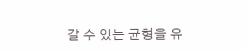갈 수 있는 균형을 유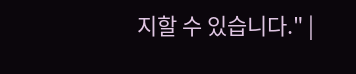지할 수 있습니다." |